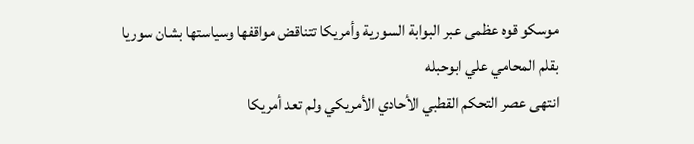موسكو قوه عظمى عبر البوابة السورية وأمريكا تتناقض مواقفها وسياستها بشان سوريا
بقلم المحامي علي ابوحبله
انتهى عصر التحكم القطبي الأحادي الأمريكي ولم تعد أمريكا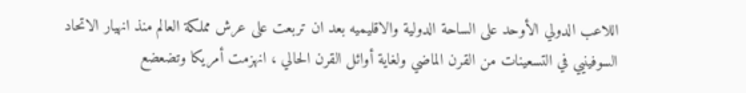اللاعب الدولي الأوحد على الساحة الدولية والاقليميه بعد ان تربعت على عرش مملكة العالم منذ انهيار الاتحاد السوفينيي في التسعينات من القرن الماضي ولغاية أوائل القرن الحالي ، انهزمت أمريكا وتضعضع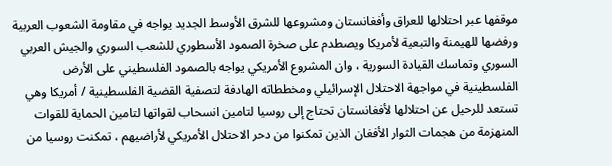موقفها عبر احتلالها للعراق وأفغانستان ومشروعها للشرق الأوسط الجديد يواجه في مقاومة الشعوب العربية ورفضها للهيمنة والتبعية لأمريكا ويصطدم على صخرة الصمود الأسطوري للشعب السوري والجيش العربي السوري وتماسك القيادة السورية ، وان المشروع الأمريكي يواجه بالصمود الفلسطيني على الأرض الفلسطينية في مواجهة الاحتلال الإسرائيلي ومخططاته الهادفة لتصفية القضية الفلسطينية / أمريكا وهي تستعد للرحيل عن احتلالها لأفغانستان تحتاج إلى روسيا لتامين انسحاب لقواتها لتامين الحماية للقوات المنهزمة من هجمات الثوار الأفغان الذين تمكنوا من دحر الاحتلال الأمريكي لأراضيهم ، تمكنت روسيا من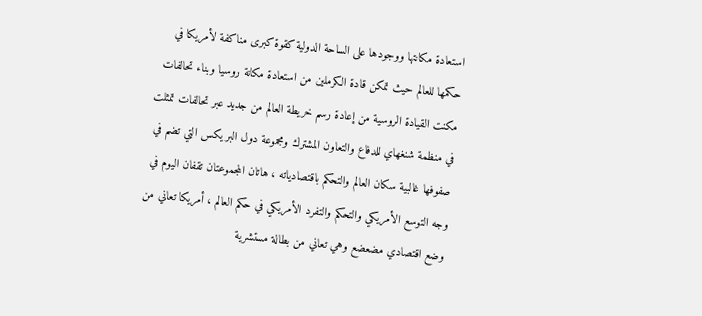استعادة مكانتها ووجودها على الساحة الدولية كقوة كبرى مناكفة لأمريكا في حكمها للعالم حيث تمكن قادة الكرملين من استعادة مكانة روسيا وبناء تحالفات مكنت القيادة الروسية من إعادة رسم خريطة العالم من جديد عبر تحالفات تمثلت في منظمة شنغهاي للدفاع والتعاون المشترك ومجموعة دول البر يكس التي تضم في صفوفها غالبية سكان العالم والتحكم باقتصادياته ، هاتان المجموعتان تقفان اليوم في وجه التوسع الأمريكي والتحكم والتفرد الأمريكي في حكم العالم ، أمريكا تعاني من وضع اقتصادي مضعضع وهي تعاني من بطالة مستشرية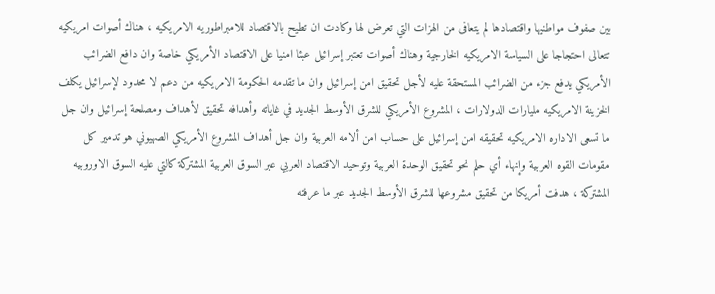بين صفوف مواطنيها واقتصادها لم يتعافى من الهزات التي تعرض لها وكادت ان تطيح بالاقتصاد للامبراطوريه الامريكيه ، هناك أصوات امريكيه تتعالى احتجاجا على السياسة الامريكيه الخارجية وهناك أصوات تعتبر إسرائيل عبئا امنيا على الاقتصاد الأمريكي خاصة وان دافع الضرائب الأمريكي يدفع جزء من الضرائب المستحقة عليه لأجل تحقيق امن إسرائيل وان ما تقدمه الحكومة الامريكيه من دعم لا محدود لإسرائيل يكلف الخزينة الامريكيه مليارات الدولارات ، المشروع الأمريكي للشرق الأوسط الجديد في غاياته وأهدافه تحقيق لأهداف ومصلحة إسرائيل وان جل ما تسعى الاداره الامريكيه تحقيقه امن إسرائيل على حساب امن ألامه العربية وان جل أهداف المشروع الأمريكي الصهيوني هو تدمير كل مقومات القوه العربية وإنهاء أي حلم نحو تحقيق الوحدة العربية وتوحيد الاقتصاد العربي عبر السوق العربية المشتركة كالتي عليه السوق الاوروبيه المشتركة ، هدفت أمريكا من تحقيق مشروعها للشرق الأوسط الجديد عبر ما عرفته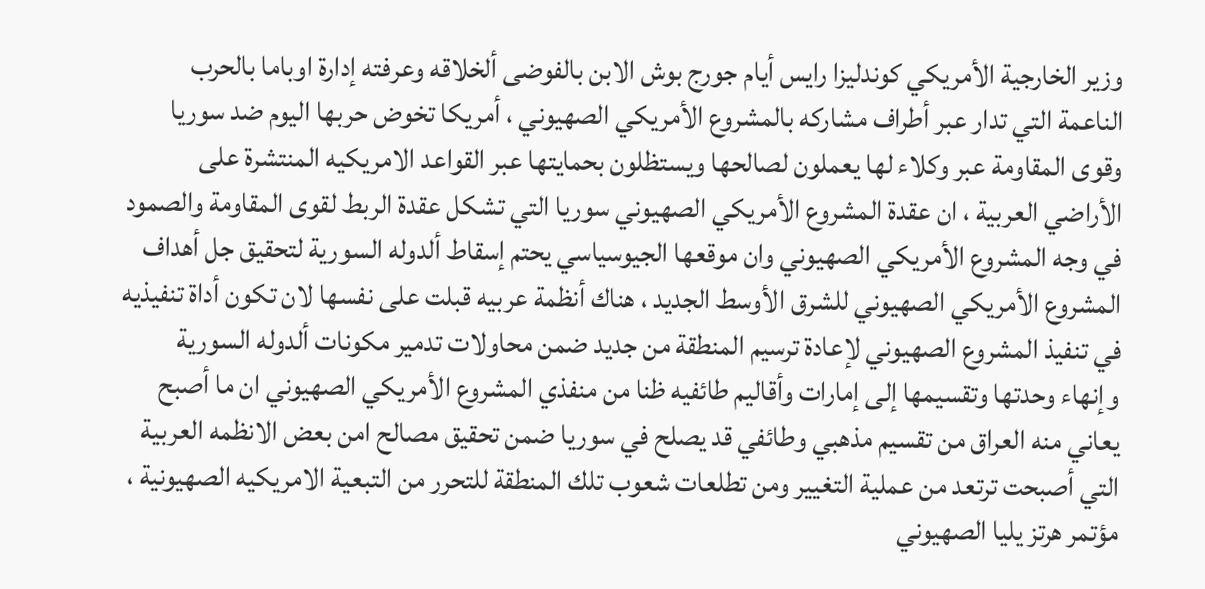وزير الخارجية الأمريكي كوندليزا رايس أيام جورج بوش الابن بالفوضى ألخلاقه وعرفته إدارة اوباما بالحرب الناعمة التي تدار عبر أطراف مشاركه بالمشروع الأمريكي الصهيوني ، أمريكا تخوض حربها اليوم ضد سوريا وقوى المقاومة عبر وكلاء لها يعملون لصالحها ويستظلون بحمايتها عبر القواعد الامريكيه المنتشرة على الأراضي العربية ، ان عقدة المشروع الأمريكي الصهيوني سوريا التي تشكل عقدة الربط لقوى المقاومة والصمود في وجه المشروع الأمريكي الصهيوني وان موقعها الجيوسياسي يحتم إسقاط ألدوله السورية لتحقيق جل أهداف المشروع الأمريكي الصهيوني للشرق الأوسط الجديد ، هناك أنظمة عربيه قبلت على نفسها لان تكون أداة تنفيذيه في تنفيذ المشروع الصهيوني لإعادة ترسيم المنطقة من جديد ضمن محاولات تدمير مكونات ألدوله السورية وإنهاء وحدتها وتقسيمها إلى إمارات وأقاليم طائفيه ظنا من منفذي المشروع الأمريكي الصهيوني ان ما أصبح يعاني منه العراق من تقسيم مذهبي وطائفي قد يصلح في سوريا ضمن تحقيق مصالح امن بعض الانظمه العربية التي أصبحت ترتعد من عملية التغيير ومن تطلعات شعوب تلك المنطقة للتحرر من التبعية الامريكيه الصهيونية ، مؤتمر هرتز يليا الصهيوني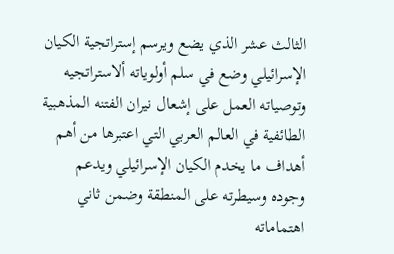الثالث عشر الذي يضع ويرسم إستراتجية الكيان الإسرائيلي وضع في سلم أولوياته ألاستراتجيه وتوصياته العمل على إشعال نيران الفتنه المذهبية الطائفية في العالم العربي التي اعتبرها من أهم أهداف ما يخدم الكيان الإسرائيلي ويدعم وجوده وسيطرته على المنطقة وضمن ثاني اهتماماته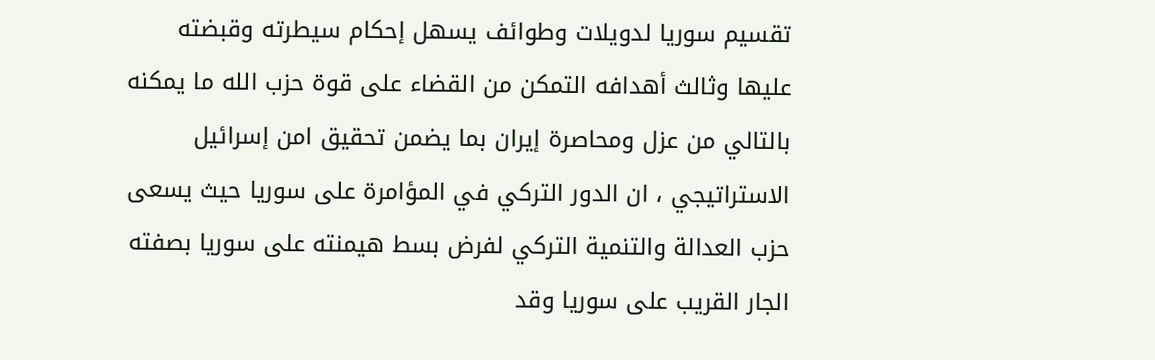تقسيم سوريا لدويلات وطوائف يسهل إحكام سيطرته وقبضته عليها وثالث أهدافه التمكن من القضاء على قوة حزب الله ما يمكنه بالتالي من عزل ومحاصرة إيران بما يضمن تحقيق امن إسرائيل الاستراتيجي ، ان الدور التركي في المؤامرة على سوريا حيث يسعى حزب العدالة والتنمية التركي لفرض بسط هيمنته على سوريا بصفته الجار القريب على سوريا وقد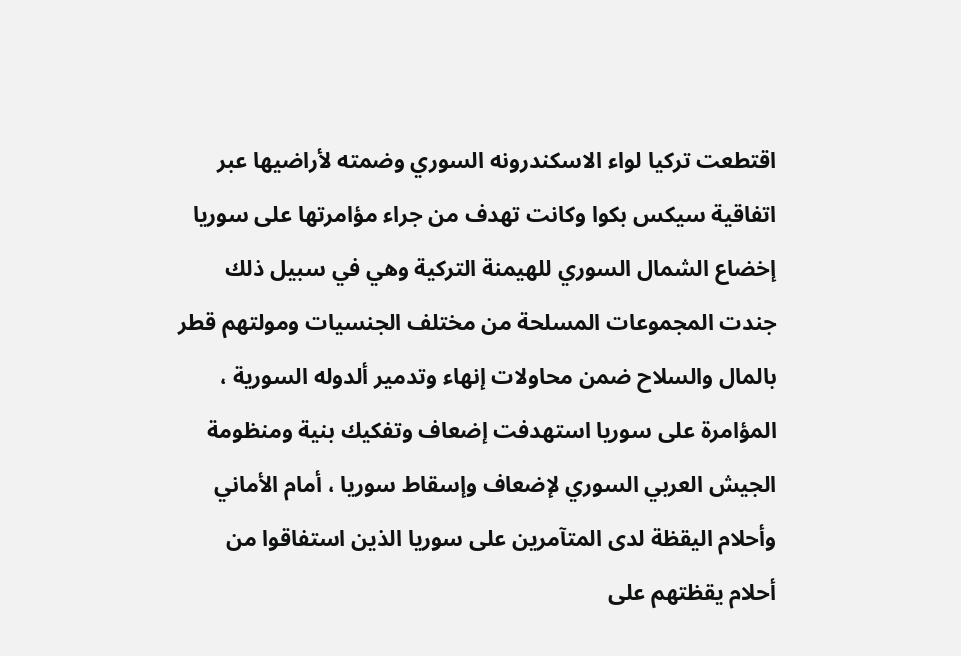اقتطعت تركيا لواء الاسكندرونه السوري وضمته لأراضيها عبر اتفاقية سيكس بكوا وكانت تهدف من جراء مؤامرتها على سوريا إخضاع الشمال السوري للهيمنة التركية وهي في سبيل ذلك جندت المجموعات المسلحة من مختلف الجنسيات ومولتهم قطر بالمال والسلاح ضمن محاولات إنهاء وتدمير ألدوله السورية ، المؤامرة على سوريا استهدفت إضعاف وتفكيك بنية ومنظومة الجيش العربي السوري لإضعاف وإسقاط سوريا ، أمام الأماني وأحلام اليقظة لدى المتآمرين على سوريا الذين استفاقوا من أحلام يقظتهم على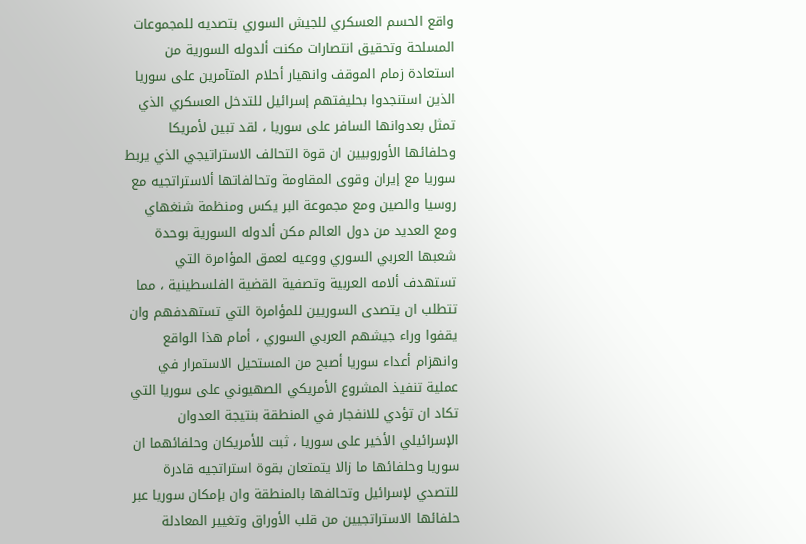واقع الحسم العسكري للجيش السوري بتصديه للمجموعات المسلحة وتحقيق انتصارات مكنت ألدوله السورية من استعادة زمام الموقف وانهيار أحلام المتآمرين على سوريا الذين استنجدوا بحليفتهم إسرائيل للتدخل العسكري الذي تمثل بعدوانها السافر على سوريا ، لقد تبين لأمريكا وحلفائها الأوروبيين ان قوة التحالف الاستراتيجي الذي يربط سوريا مع إيران وقوى المقاومة وتحالفاتها ألاستراتجيه مع روسيا والصين ومع مجموعة البر يكس ومنظمة شنغهاي ومع العديد من دول العالم مكن ألدوله السورية بوحدة شعبها العربي السوري ووعيه لعمق المؤامرة التي تستهدف ألامه العربية وتصفية القضية الفلسطينية ، مما تتطلب ان يتصدى السوريين للمؤامرة التي تستهدفهم وان يقفوا وراء جيشهم العربي السوري ، أمام هذا الواقع وانهزام أعداء سوريا أصبح من المستحيل الاستمرار في عملية تنفيذ المشروع الأمريكي الصهيوني على سوريا التي تكاد ان تؤدي للانفجار في المنطقة بنتيجة العدوان الإسرائيلي الأخير على سوريا ، ثبت للأمريكان وحلفائهما ان سوريا وحلفائها ما زالا يتمتعان بقوة استراتجيه قادرة للتصدي لإسرائيل وتحالفها بالمنطقة وان بإمكان سوريا عبر حلفائها الاستراتجيين من قلب الأوراق وتغيير المعادلة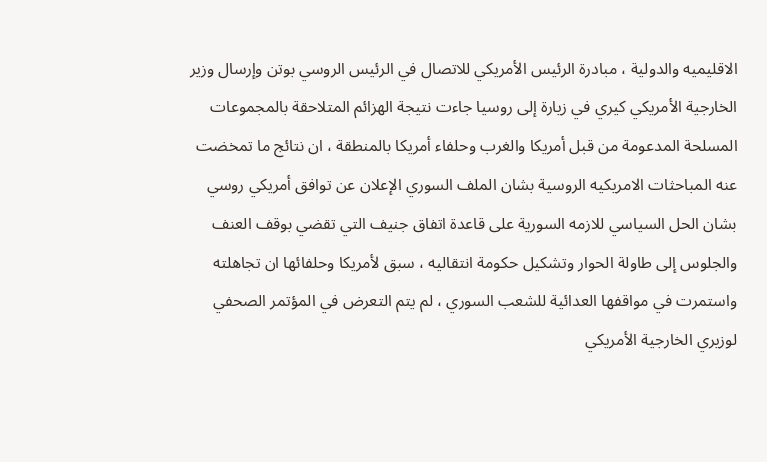الاقليميه والدولية ، مبادرة الرئيس الأمريكي للاتصال في الرئيس الروسي بوتن وإرسال وزير الخارجية الأمريكي كيري في زيارة إلى روسيا جاءت نتيجة الهزائم المتلاحقة بالمجموعات المسلحة المدعومة من قبل أمريكا والغرب وحلفاء أمريكا بالمنطقة ، ان نتائج ما تمخضت عنه المباحثات الامريكيه الروسية بشان الملف السوري الإعلان عن توافق أمريكي روسي بشان الحل السياسي للازمه السورية على قاعدة اتفاق جنيف التي تقضي بوقف العنف والجلوس إلى طاولة الحوار وتشكيل حكومة انتقاليه ، سبق لأمريكا وحلفائها ان تجاهلته واستمرت في مواقفها العدائية للشعب السوري ، لم يتم التعرض في المؤتمر الصحفي لوزيري الخارجية الأمريكي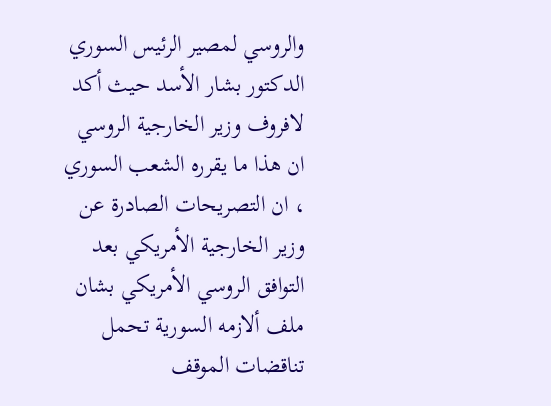والروسي لمصير الرئيس السوري الدكتور بشار الأسد حيث أكد لافروف وزير الخارجية الروسي ان هذا ما يقرره الشعب السوري ، ان التصريحات الصادرة عن وزير الخارجية الأمريكي بعد التوافق الروسي الأمريكي بشان ملف ألازمه السورية تحمل تناقضات الموقف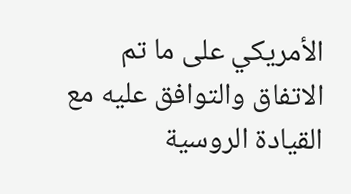الأمريكي على ما تم الاتفاق والتوافق عليه مع القيادة الروسية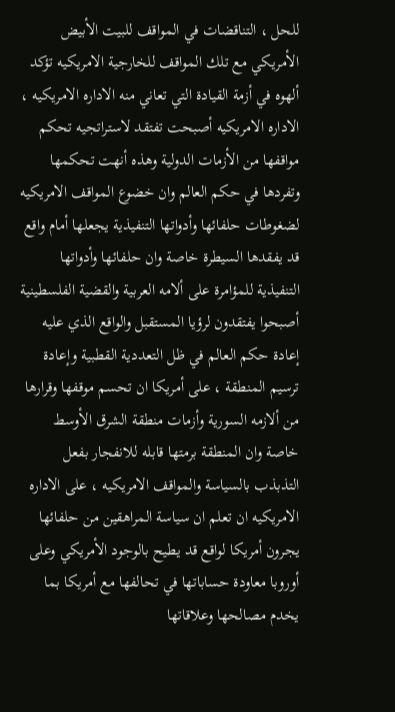للحل ، التناقضات في المواقف للبيت الأبيض الأمريكي مع تلك المواقف للخارجية الامريكيه تؤكد ألهوه في أزمة القيادة التي تعاني منه الاداره الامريكيه ، الاداره الامريكيه أصبحت تفتقد لاستراتجيه تحكم مواقفها من الأزمات الدولية وهذه أنهت تحكمها وتفردها في حكم العالم وان خضوع المواقف الامريكيه لضغوطات حلفائها وأدواتها التنفيذية يجعلها أمام واقع قد يفقدها السيطرة خاصة وان حلفائها وأدواتها التنفيذية للمؤامرة على ألامه العربية والقضية الفلسطينية أصبحوا يفتقدون لرؤيا المستقبل والواقع الذي عليه إعادة حكم العالم في ظل التعددية القطبية وإعادة ترسيم المنطقة ، على أمريكا ان تحسم موقفها وقرارها من ألازمه السورية وأزمات منطقة الشرق الأوسط خاصة وان المنطقة برمتها قابله للانفجار بفعل التذبذب بالسياسة والمواقف الامريكيه ، على الاداره الامريكيه ان تعلم ان سياسة المراهقين من حلفائها يجرون أمريكا لواقع قد يطيح بالوجود الأمريكي وعلى أوروبا معاودة حساباتها في تحالفها مع أمريكا بما يخدم مصالحها وعلاقاتها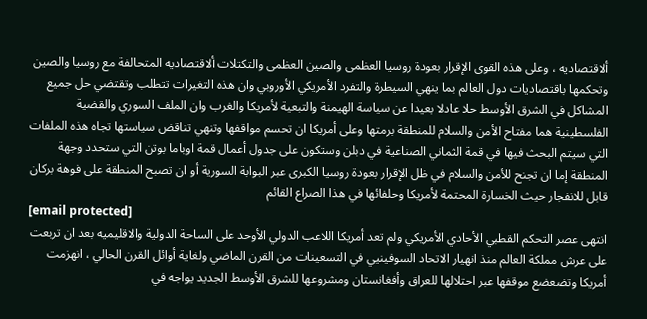ألاقتصاديه ، وعلى هذه القوى الإقرار بعودة روسيا العظمى والصين العظمى والتكتلات ألاقتصاديه المتحالفة مع روسيا والصين وتحكمها باقتصاديات دول العالم بما ينهي السيطرة والتفرد الأمريكي الأوروبي وان هذه التغيرات تتطلب وتقتضي حل جميع المشاكل في الشرق الأوسط حلا عادلا بعيدا عن سياسة الهيمنة والتبعية لأمريكا والغرب وان الملف السوري والقضية الفلسطينية هما مفتاح الأمن والسلام للمنطقة برمتها وعلى أمريكا ان تحسم مواقفها وتنهي تناقض سياستها تجاه هذه الملفات التي سيتم البحث فيها في قمة الثماني الصناعية في دبلن وستكون على جدول أعمال قمة اوباما بوتن التي ستحدد وجهة المنطقة إما ان تجنح للأمن والسلام في ظل الإقرار بعودة روسيا الكبرى عبر البوابة السورية أو ان تصبح المنطقة على فوهة بركان قابل للانفجار حيث الخسارة المحتمة لأمريكا وحلفائها في هذا الصراع القائم
[email protected]
انتهى عصر التحكم القطبي الأحادي الأمريكي ولم تعد أمريكا اللاعب الدولي الأوحد على الساحة الدولية والاقليميه بعد ان تربعت على عرش مملكة العالم منذ انهيار الاتحاد السوفينيي في التسعينات من القرن الماضي ولغاية أوائل القرن الحالي ، انهزمت أمريكا وتضعضع موقفها عبر احتلالها للعراق وأفغانستان ومشروعها للشرق الأوسط الجديد يواجه في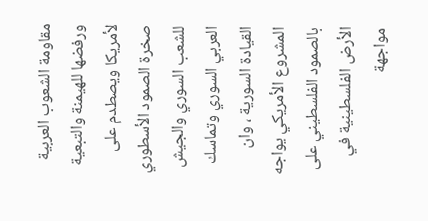مقاومة الشعوب العربية ورفضها للهيمنة والتبعية لأمريكا ويصطدم على صخرة الصمود الأسطوري للشعب السوري والجيش العربي السوري وتماسك القيادة السورية ، وان المشروع الأمريكي يواجه بالصمود الفلسطيني على الأرض الفلسطينية في مواجهة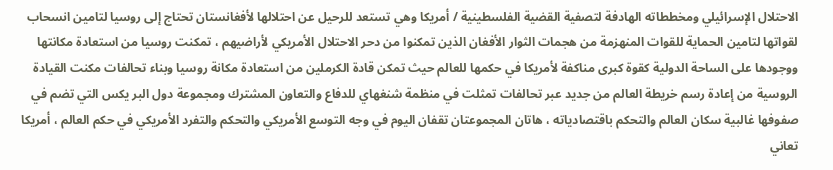الاحتلال الإسرائيلي ومخططاته الهادفة لتصفية القضية الفلسطينية / أمريكا وهي تستعد للرحيل عن احتلالها لأفغانستان تحتاج إلى روسيا لتامين انسحاب لقواتها لتامين الحماية للقوات المنهزمة من هجمات الثوار الأفغان الذين تمكنوا من دحر الاحتلال الأمريكي لأراضيهم ، تمكنت روسيا من استعادة مكانتها ووجودها على الساحة الدولية كقوة كبرى مناكفة لأمريكا في حكمها للعالم حيث تمكن قادة الكرملين من استعادة مكانة روسيا وبناء تحالفات مكنت القيادة الروسية من إعادة رسم خريطة العالم من جديد عبر تحالفات تمثلت في منظمة شنغهاي للدفاع والتعاون المشترك ومجموعة دول البر يكس التي تضم في صفوفها غالبية سكان العالم والتحكم باقتصادياته ، هاتان المجموعتان تقفان اليوم في وجه التوسع الأمريكي والتحكم والتفرد الأمريكي في حكم العالم ، أمريكا تعاني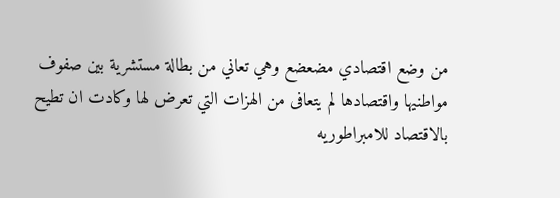من وضع اقتصادي مضعضع وهي تعاني من بطالة مستشرية بين صفوف مواطنيها واقتصادها لم يتعافى من الهزات التي تعرض لها وكادت ان تطيح بالاقتصاد للامبراطوريه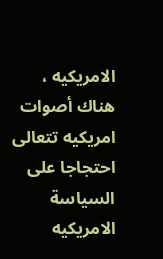الامريكيه ، هناك أصوات امريكيه تتعالى احتجاجا على السياسة الامريكيه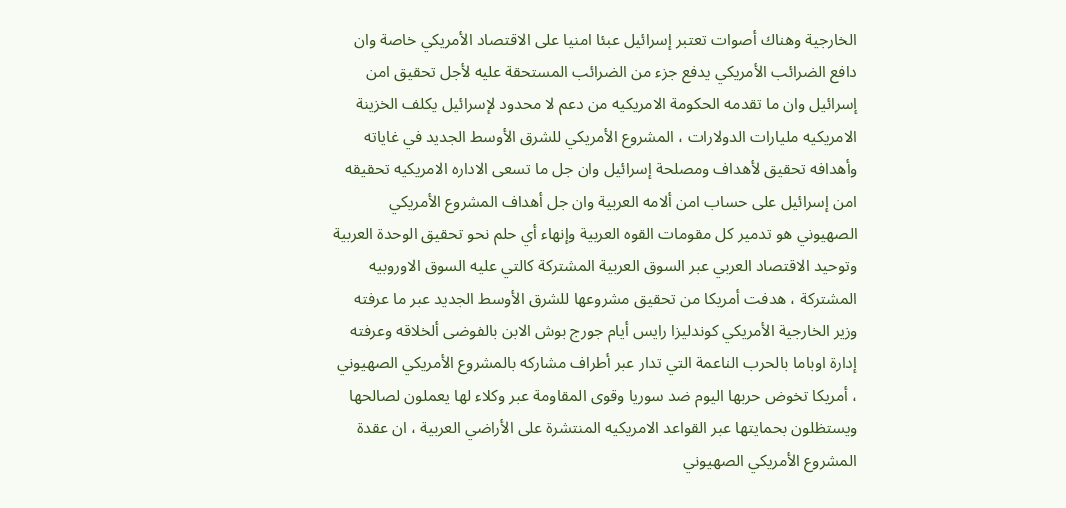الخارجية وهناك أصوات تعتبر إسرائيل عبئا امنيا على الاقتصاد الأمريكي خاصة وان دافع الضرائب الأمريكي يدفع جزء من الضرائب المستحقة عليه لأجل تحقيق امن إسرائيل وان ما تقدمه الحكومة الامريكيه من دعم لا محدود لإسرائيل يكلف الخزينة الامريكيه مليارات الدولارات ، المشروع الأمريكي للشرق الأوسط الجديد في غاياته وأهدافه تحقيق لأهداف ومصلحة إسرائيل وان جل ما تسعى الاداره الامريكيه تحقيقه امن إسرائيل على حساب امن ألامه العربية وان جل أهداف المشروع الأمريكي الصهيوني هو تدمير كل مقومات القوه العربية وإنهاء أي حلم نحو تحقيق الوحدة العربية وتوحيد الاقتصاد العربي عبر السوق العربية المشتركة كالتي عليه السوق الاوروبيه المشتركة ، هدفت أمريكا من تحقيق مشروعها للشرق الأوسط الجديد عبر ما عرفته وزير الخارجية الأمريكي كوندليزا رايس أيام جورج بوش الابن بالفوضى ألخلاقه وعرفته إدارة اوباما بالحرب الناعمة التي تدار عبر أطراف مشاركه بالمشروع الأمريكي الصهيوني ، أمريكا تخوض حربها اليوم ضد سوريا وقوى المقاومة عبر وكلاء لها يعملون لصالحها ويستظلون بحمايتها عبر القواعد الامريكيه المنتشرة على الأراضي العربية ، ان عقدة المشروع الأمريكي الصهيوني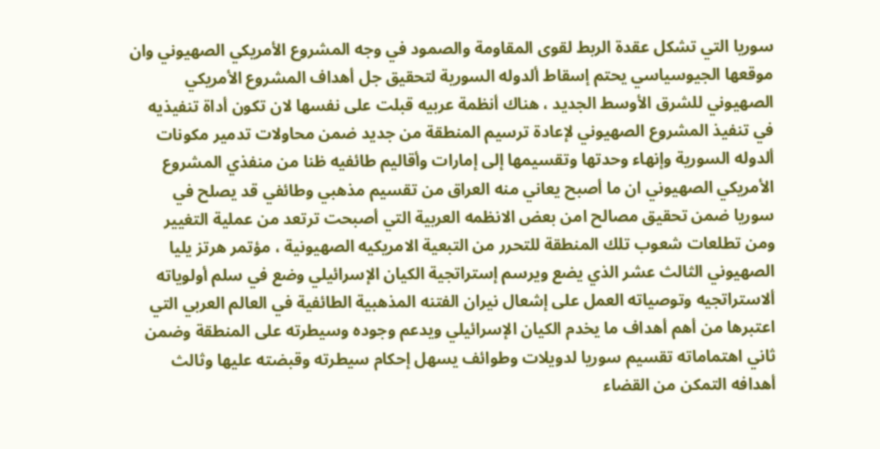سوريا التي تشكل عقدة الربط لقوى المقاومة والصمود في وجه المشروع الأمريكي الصهيوني وان موقعها الجيوسياسي يحتم إسقاط ألدوله السورية لتحقيق جل أهداف المشروع الأمريكي الصهيوني للشرق الأوسط الجديد ، هناك أنظمة عربيه قبلت على نفسها لان تكون أداة تنفيذيه في تنفيذ المشروع الصهيوني لإعادة ترسيم المنطقة من جديد ضمن محاولات تدمير مكونات ألدوله السورية وإنهاء وحدتها وتقسيمها إلى إمارات وأقاليم طائفيه ظنا من منفذي المشروع الأمريكي الصهيوني ان ما أصبح يعاني منه العراق من تقسيم مذهبي وطائفي قد يصلح في سوريا ضمن تحقيق مصالح امن بعض الانظمه العربية التي أصبحت ترتعد من عملية التغيير ومن تطلعات شعوب تلك المنطقة للتحرر من التبعية الامريكيه الصهيونية ، مؤتمر هرتز يليا الصهيوني الثالث عشر الذي يضع ويرسم إستراتجية الكيان الإسرائيلي وضع في سلم أولوياته ألاستراتجيه وتوصياته العمل على إشعال نيران الفتنه المذهبية الطائفية في العالم العربي التي اعتبرها من أهم أهداف ما يخدم الكيان الإسرائيلي ويدعم وجوده وسيطرته على المنطقة وضمن ثاني اهتماماته تقسيم سوريا لدويلات وطوائف يسهل إحكام سيطرته وقبضته عليها وثالث أهدافه التمكن من القضاء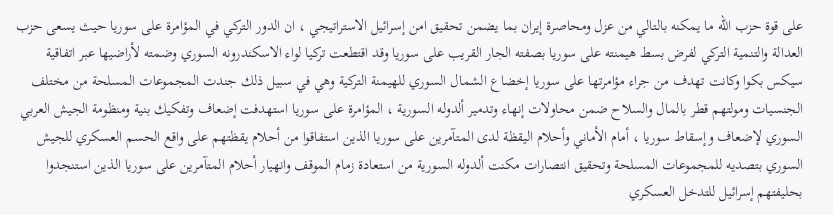على قوة حزب الله ما يمكنه بالتالي من عزل ومحاصرة إيران بما يضمن تحقيق امن إسرائيل الاستراتيجي ، ان الدور التركي في المؤامرة على سوريا حيث يسعى حزب العدالة والتنمية التركي لفرض بسط هيمنته على سوريا بصفته الجار القريب على سوريا وقد اقتطعت تركيا لواء الاسكندرونه السوري وضمته لأراضيها عبر اتفاقية سيكس بكوا وكانت تهدف من جراء مؤامرتها على سوريا إخضاع الشمال السوري للهيمنة التركية وهي في سبيل ذلك جندت المجموعات المسلحة من مختلف الجنسيات ومولتهم قطر بالمال والسلاح ضمن محاولات إنهاء وتدمير ألدوله السورية ، المؤامرة على سوريا استهدفت إضعاف وتفكيك بنية ومنظومة الجيش العربي السوري لإضعاف وإسقاط سوريا ، أمام الأماني وأحلام اليقظة لدى المتآمرين على سوريا الذين استفاقوا من أحلام يقظتهم على واقع الحسم العسكري للجيش السوري بتصديه للمجموعات المسلحة وتحقيق انتصارات مكنت ألدوله السورية من استعادة زمام الموقف وانهيار أحلام المتآمرين على سوريا الذين استنجدوا بحليفتهم إسرائيل للتدخل العسكري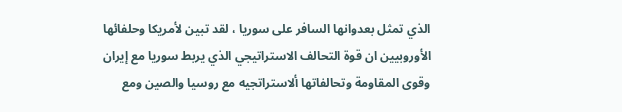الذي تمثل بعدوانها السافر على سوريا ، لقد تبين لأمريكا وحلفائها الأوروبيين ان قوة التحالف الاستراتيجي الذي يربط سوريا مع إيران وقوى المقاومة وتحالفاتها ألاستراتجيه مع روسيا والصين ومع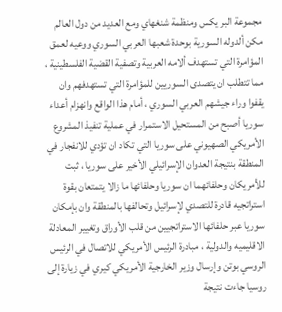مجموعة البر يكس ومنظمة شنغهاي ومع العديد من دول العالم مكن ألدوله السورية بوحدة شعبها العربي السوري ووعيه لعمق المؤامرة التي تستهدف ألامه العربية وتصفية القضية الفلسطينية ، مما تتطلب ان يتصدى السوريين للمؤامرة التي تستهدفهم وان يقفوا وراء جيشهم العربي السوري ، أمام هذا الواقع وانهزام أعداء سوريا أصبح من المستحيل الاستمرار في عملية تنفيذ المشروع الأمريكي الصهيوني على سوريا التي تكاد ان تؤدي للانفجار في المنطقة بنتيجة العدوان الإسرائيلي الأخير على سوريا ، ثبت للأمريكان وحلفائهما ان سوريا وحلفائها ما زالا يتمتعان بقوة استراتجيه قادرة للتصدي لإسرائيل وتحالفها بالمنطقة وان بإمكان سوريا عبر حلفائها الاستراتجيين من قلب الأوراق وتغيير المعادلة الاقليميه والدولية ، مبادرة الرئيس الأمريكي للاتصال في الرئيس الروسي بوتن وإرسال وزير الخارجية الأمريكي كيري في زيارة إلى روسيا جاءت نتيجة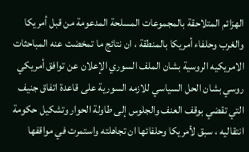الهزائم المتلاحقة بالمجموعات المسلحة المدعومة من قبل أمريكا والغرب وحلفاء أمريكا بالمنطقة ، ان نتائج ما تمخضت عنه المباحثات الامريكيه الروسية بشان الملف السوري الإعلان عن توافق أمريكي روسي بشان الحل السياسي للازمه السورية على قاعدة اتفاق جنيف التي تقضي بوقف العنف والجلوس إلى طاولة الحوار وتشكيل حكومة انتقاليه ، سبق لأمريكا وحلفائها ان تجاهلته واستمرت في مواقفها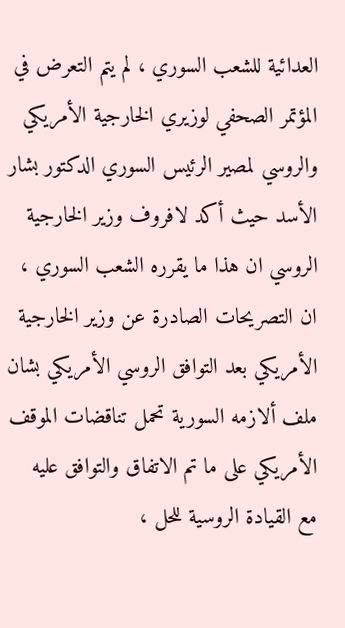العدائية للشعب السوري ، لم يتم التعرض في المؤتمر الصحفي لوزيري الخارجية الأمريكي والروسي لمصير الرئيس السوري الدكتور بشار الأسد حيث أكد لافروف وزير الخارجية الروسي ان هذا ما يقرره الشعب السوري ، ان التصريحات الصادرة عن وزير الخارجية الأمريكي بعد التوافق الروسي الأمريكي بشان ملف ألازمه السورية تحمل تناقضات الموقف الأمريكي على ما تم الاتفاق والتوافق عليه مع القيادة الروسية للحل ،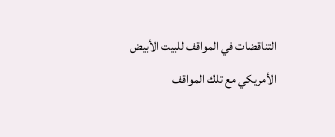التناقضات في المواقف للبيت الأبيض الأمريكي مع تلك المواقف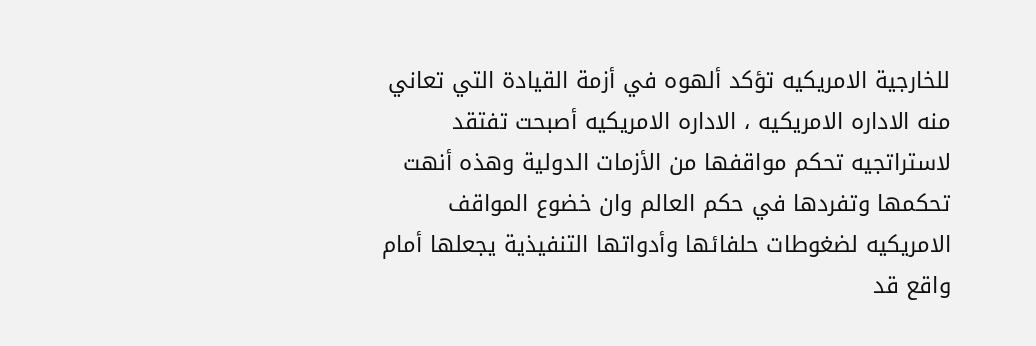للخارجية الامريكيه تؤكد ألهوه في أزمة القيادة التي تعاني منه الاداره الامريكيه ، الاداره الامريكيه أصبحت تفتقد لاستراتجيه تحكم مواقفها من الأزمات الدولية وهذه أنهت تحكمها وتفردها في حكم العالم وان خضوع المواقف الامريكيه لضغوطات حلفائها وأدواتها التنفيذية يجعلها أمام واقع قد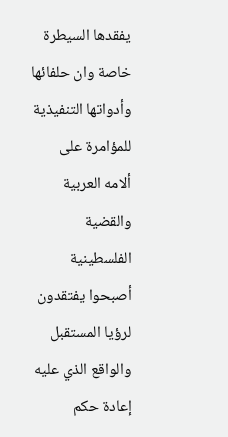يفقدها السيطرة خاصة وان حلفائها وأدواتها التنفيذية للمؤامرة على ألامه العربية والقضية الفلسطينية أصبحوا يفتقدون لرؤيا المستقبل والواقع الذي عليه إعادة حكم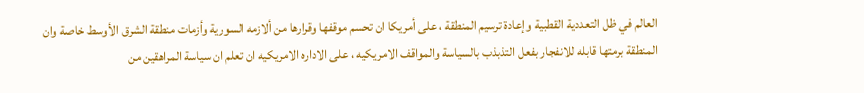العالم في ظل التعددية القطبية وإعادة ترسيم المنطقة ، على أمريكا ان تحسم موقفها وقرارها من ألازمه السورية وأزمات منطقة الشرق الأوسط خاصة وان المنطقة برمتها قابله للانفجار بفعل التذبذب بالسياسة والمواقف الامريكيه ، على الاداره الامريكيه ان تعلم ان سياسة المراهقين من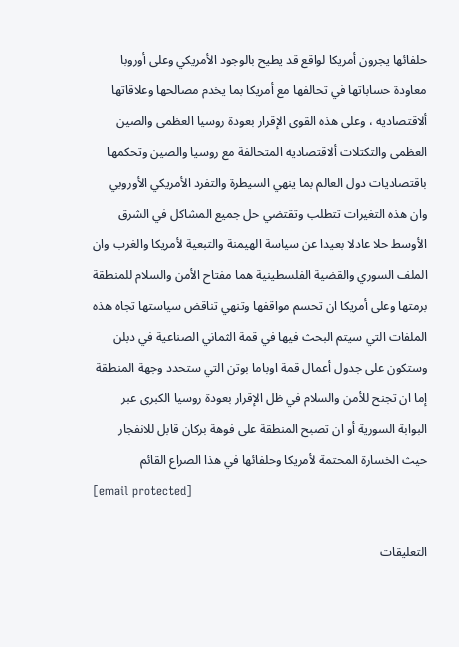حلفائها يجرون أمريكا لواقع قد يطيح بالوجود الأمريكي وعلى أوروبا معاودة حساباتها في تحالفها مع أمريكا بما يخدم مصالحها وعلاقاتها ألاقتصاديه ، وعلى هذه القوى الإقرار بعودة روسيا العظمى والصين العظمى والتكتلات ألاقتصاديه المتحالفة مع روسيا والصين وتحكمها باقتصاديات دول العالم بما ينهي السيطرة والتفرد الأمريكي الأوروبي وان هذه التغيرات تتطلب وتقتضي حل جميع المشاكل في الشرق الأوسط حلا عادلا بعيدا عن سياسة الهيمنة والتبعية لأمريكا والغرب وان الملف السوري والقضية الفلسطينية هما مفتاح الأمن والسلام للمنطقة برمتها وعلى أمريكا ان تحسم مواقفها وتنهي تناقض سياستها تجاه هذه الملفات التي سيتم البحث فيها في قمة الثماني الصناعية في دبلن وستكون على جدول أعمال قمة اوباما بوتن التي ستحدد وجهة المنطقة إما ان تجنح للأمن والسلام في ظل الإقرار بعودة روسيا الكبرى عبر البوابة السورية أو ان تصبح المنطقة على فوهة بركان قابل للانفجار حيث الخسارة المحتمة لأمريكا وحلفائها في هذا الصراع القائم
[email protected]

التعليقات